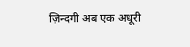ज़िन्दगी अब एक अधूरी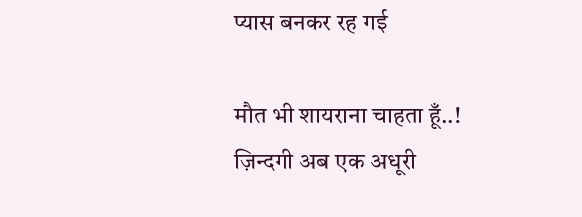प्यास बनकर रह गई

मौत भी शायराना चाहता हूँ..! ज़िन्दगी अब एक अधूरी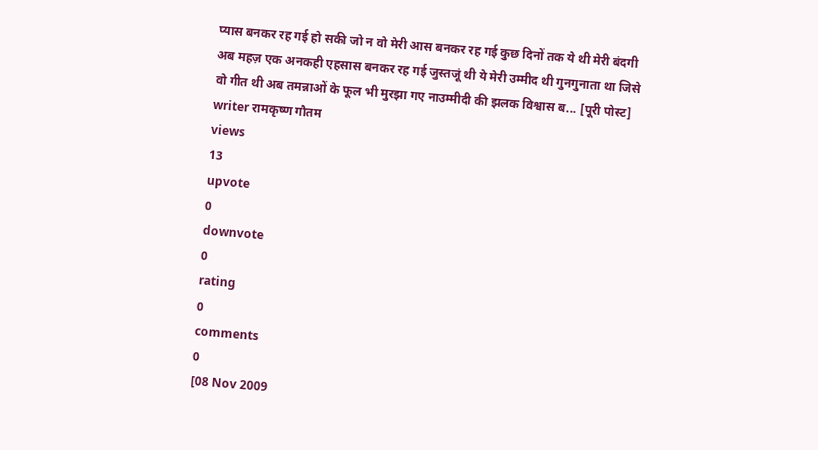प्यास बनकर रह गई हो सकी जो न वो मेरी आस बनकर रह गई कुछ दिनों तक ये थी मेरी बंदगी अब महज़ एक अनकही एहसास बनकर रह गई जुस्तजूं थी ये मेरी उम्मीद थी गुनगुनाता था जिसे वो गीत थी अब तमन्नाओं के फूल भी मुरझा गए नाउम्मीदी की झलक विश्वास ब... [पूरी पोस्ट]
writer रामकृष्ण गौतम
views
13
upvote
0
downvote
0
rating
0
comments
0
[08 Nov 2009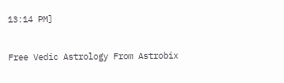13:14 PM]

Free Vedic Astrology From Astrobix